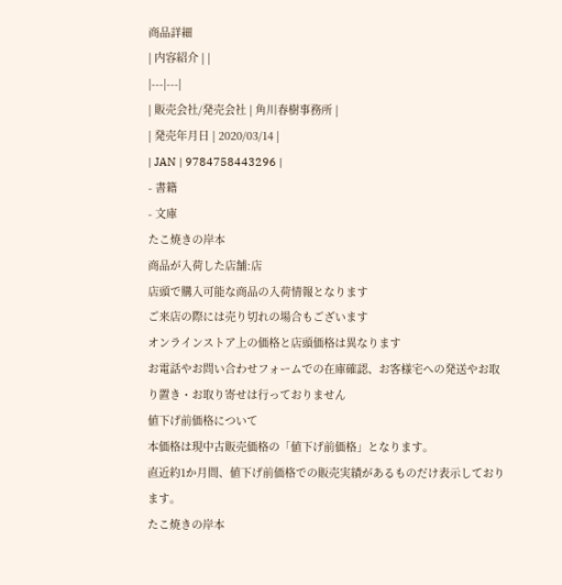商品詳細
| 内容紹介 | |
|---|---|
| 販売会社/発売会社 | 角川春樹事務所 |
| 発売年月日 | 2020/03/14 |
| JAN | 9784758443296 |
- 書籍
- 文庫
たこ焼きの岸本
商品が入荷した店舗:店
店頭で購入可能な商品の入荷情報となります
ご来店の際には売り切れの場合もございます
オンラインストア上の価格と店頭価格は異なります
お電話やお問い合わせフォームでの在庫確認、お客様宅への発送やお取り置き・お取り寄せは行っておりません
値下げ前価格について
本価格は現中古販売価格の「値下げ前価格」となります。
直近約1か月間、値下げ前価格での販売実績があるものだけ表示しております。
たこ焼きの岸本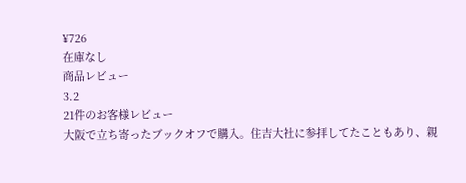¥726
在庫なし
商品レビュー
3.2
21件のお客様レビュー
大阪で立ち寄ったブックオフで購入。住吉大社に参拝してたこともあり、親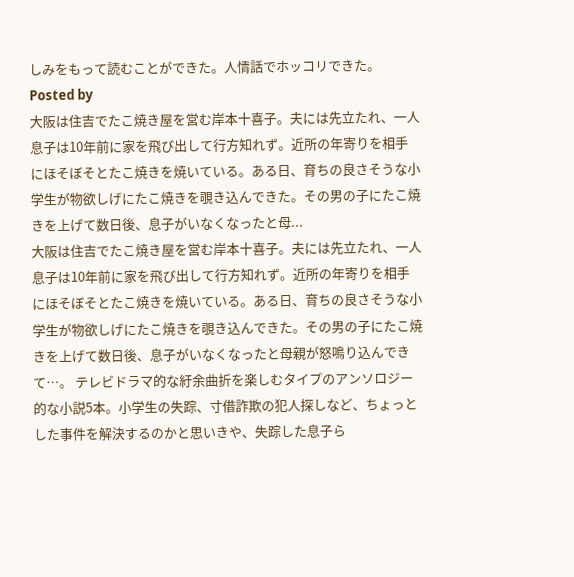しみをもって読むことができた。人情話でホッコリできた。
Posted by
大阪は住吉でたこ焼き屋を営む岸本十喜子。夫には先立たれ、一人息子は10年前に家を飛び出して行方知れず。近所の年寄りを相手にほそぼそとたこ焼きを焼いている。ある日、育ちの良さそうな小学生が物欲しげにたこ焼きを覗き込んできた。その男の子にたこ焼きを上げて数日後、息子がいなくなったと母...
大阪は住吉でたこ焼き屋を営む岸本十喜子。夫には先立たれ、一人息子は10年前に家を飛び出して行方知れず。近所の年寄りを相手にほそぼそとたこ焼きを焼いている。ある日、育ちの良さそうな小学生が物欲しげにたこ焼きを覗き込んできた。その男の子にたこ焼きを上げて数日後、息子がいなくなったと母親が怒鳴り込んできて…。 テレビドラマ的な紆余曲折を楽しむタイプのアンソロジー的な小説5本。小学生の失踪、寸借詐欺の犯人探しなど、ちょっとした事件を解決するのかと思いきや、失踪した息子ら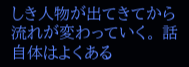しき人物が出てきてから流れが変わっていく。 話自体はよくある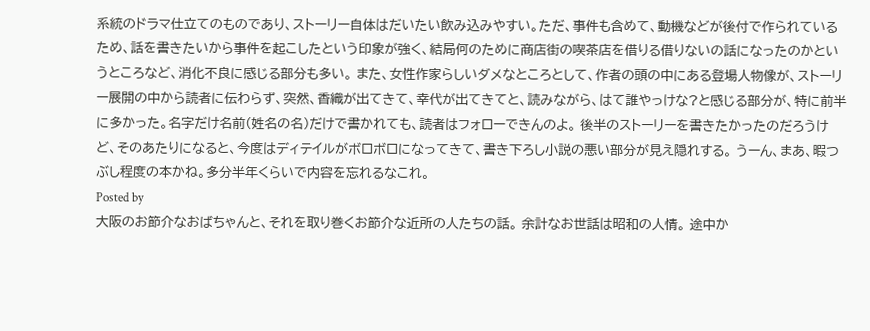系統のドラマ仕立てのものであり、ストーリー自体はだいたい飲み込みやすい。ただ、事件も含めて、動機などが後付で作られているため、話を書きたいから事件を起こしたという印象が強く、結局何のために商店街の喫茶店を借りる借りないの話になったのかというところなど、消化不良に感じる部分も多い。 また、女性作家らしいダメなところとして、作者の頭の中にある登場人物像が、ストーリー展開の中から読者に伝わらず、突然、香織が出てきて、幸代が出てきてと、読みながら、はて誰やっけな?と感じる部分が、特に前半に多かった。名字だけ名前(姓名の名)だけで書かれても、読者はフォローできんのよ。 後半のストーリーを書きたかったのだろうけど、そのあたりになると、今度はディテイルがボロボロになってきて、書き下ろし小説の悪い部分が見え隠れする。 うーん、まあ、暇つぶし程度の本かね。多分半年くらいで内容を忘れるなこれ。
Posted by
大阪のお節介なおばちゃんと、それを取り巻くお節介な近所の人たちの話。 余計なお世話は昭和の人情。 途中か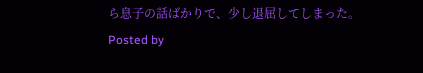ら息子の話ばかりで、少し退屈してしまった。
Posted by